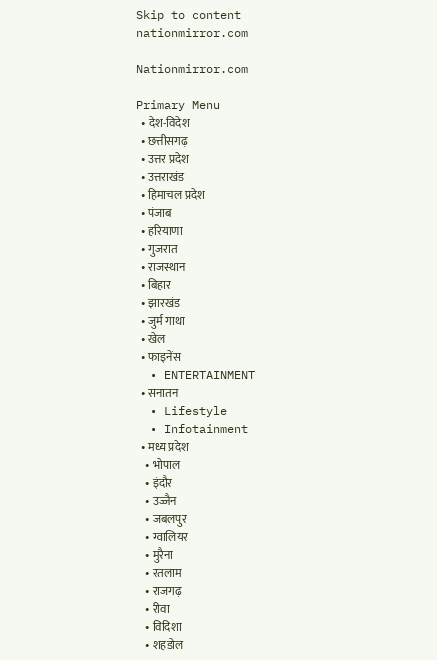Skip to content
nationmirror.com

Nationmirror.com

Primary Menu
  • देश-विदेश
  • छत्तीसगढ़
  • उत्तर प्रदेश
  • उत्तराखंड
  • हिमाचल प्रदेश
  • पंजाब
  • हरियाणा
  • गुजरात
  • राजस्थान
  • बिहार
  • झारखंड
  • जुर्म गाथा
  • खेल
  • फाइनेंस
  • ENTERTAINMENT
  • सनातन
  • Lifestyle
  • Infotainment
  • मध्य प्रदेश
    • भोपाल
    • इंदौर
    • उज्जैन
    • जबलपुर
    • ग्वालियर
    • मुरैना
    • रतलाम
    • राजगढ़
    • रीवा
    • विदिशा
    • शहडोल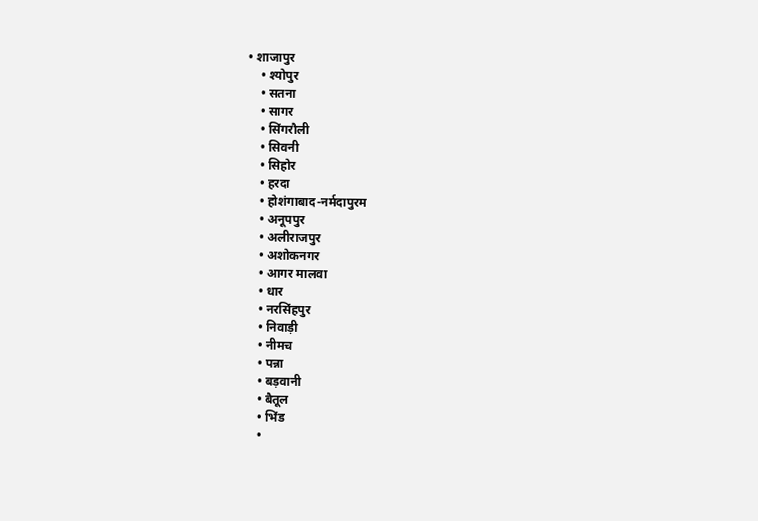• शाजापुर
    • श्योपुर
    • सतना
    • सागर
    • सिंगरौली
    • सिवनी
    • सिहोर
    • हरदा
    • होशंगाबाद-नर्मदापुरम
    • अनूपपुर
    • अलीराजपुर
    • अशोकनगर
    • आगर मालवा
    • धार
    • नरसिंहपुर
    • निवाड़ी
    • नीमच
    • पन्ना
    • बड़वानी
    • बैतूल
    • भिंड
    •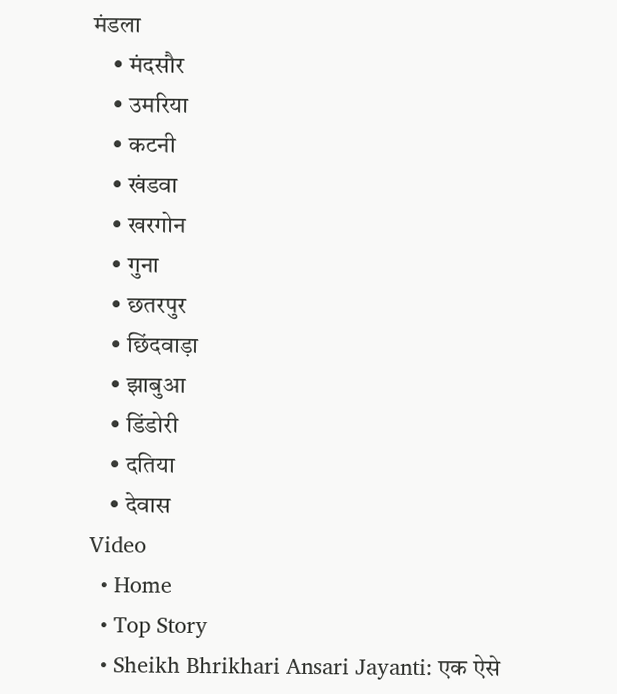मंडला
    • मंदसौर
    • उमरिया
    • कटनी
    • खंडवा
    • खरगोन
    • गुना
    • छतरपुर
    • छिंदवाड़ा
    • झाबुआ
    • डिंडोरी
    • दतिया
    • देवास
Video
  • Home
  • Top Story
  • Sheikh Bhrikhari Ansari Jayanti: एक ऐसे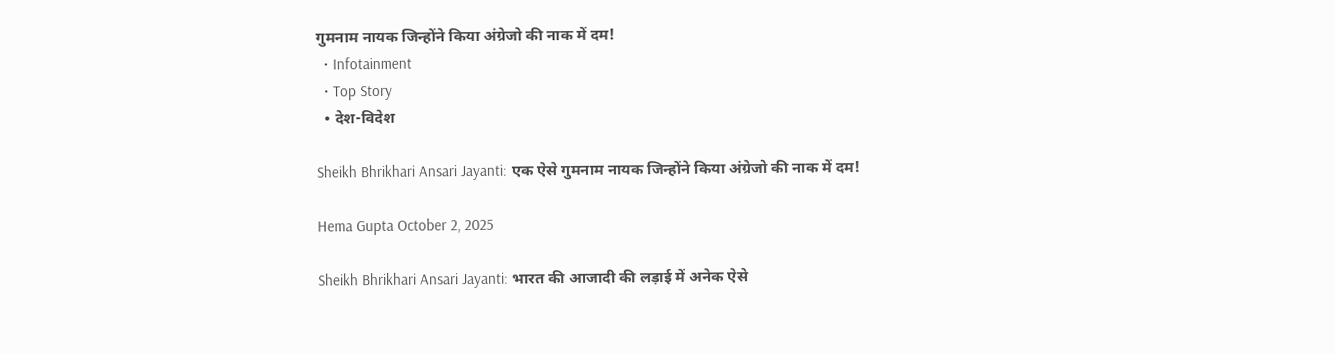गुमनाम नायक जिन्होंने किया अंग्रेजो की नाक में दम!
  • Infotainment
  • Top Story
  • देश-विदेश

Sheikh Bhrikhari Ansari Jayanti: एक ऐसे गुमनाम नायक जिन्होंने किया अंग्रेजो की नाक में दम!

Hema Gupta October 2, 2025

Sheikh Bhrikhari Ansari Jayanti: भारत की आजादी की लड़ाई में अनेक ऐसे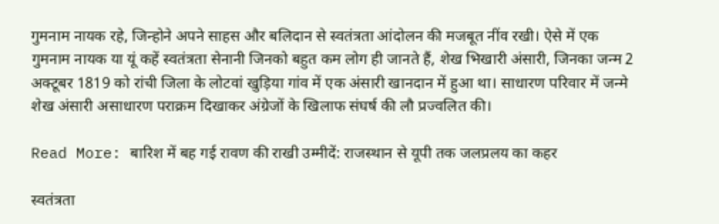गुमनाम नायक रहे, जिन्होने अपने साहस और बलिदान से स्वतंत्रता आंदोलन की मजबूत नींव रखी। ऐसे में एक गुमनाम नायक या यूं कहें स्वतंत्रता सेनानी जिनको बहुत कम लोग ही जानते हैं, शेख भिखारी अंसारी, जिनका जन्म 2 अक्टूबर 1819 को रांची जिला के लोटवां खुड़िया गांव में एक अंसारी खानदान में हुआ था। साधारण परिवार में जन्मे शेख अंसारी असाधारण पराक्रम दिखाकर अंग्रेजों के खिलाफ संघर्ष की लौ प्रज्वलित की।

Read More: बारिश में बह गई रावण की राखी उम्मीदें: राजस्थान से यूपी तक जलप्रलय का कहर

स्वतंत्रता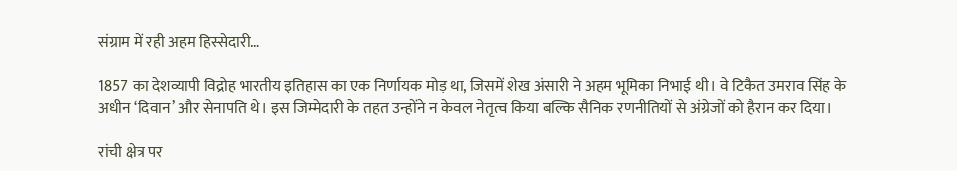संग्राम में रही अहम हिस्सेदारी…

1857 का देशव्यापी विद्रोह भारतीय इतिहास का एक निर्णायक मोड़ था, जिसमें शेख अंसारी ने अहम भूमिका निभाई थी। वे टिकैत उमराव सिंह के अधीन ‘दिवान’ और सेनापति थे। इस जिम्मेदारी के तहत उन्होंने न केवल नेतृत्व किया बल्कि सैनिक रणनीतियों से अंग्रेजों को हैरान कर दिया।

रांची क्षेत्र पर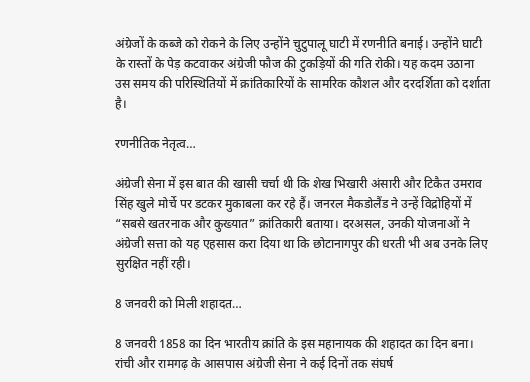अंग्रेजों के कब्जे को रोकने के लिए उन्होंने चुटुपालू घाटी में रणनीति बनाई। उन्होंने घाटी के रास्तों के पेड़ कटवाकर अंग्रेजी फौज की टुकड़ियों की गति रोकी। यह कदम उठाना उस समय की परिस्थितियों में क्रांतिकारियों के सामरिक कौशल और दरदर्शिता को दर्शाता है।

रणनीतिक नेतृत्व…

अंग्रेजी सेना में इस बात की खासी चर्चा थी कि शेख भिखारी अंसारी और टिकैत उमराव सिंह खुले मोर्चे पर डटकर मुकाबला कर रहे हैं। जनरल मैकडोलैंड ने उन्हें विद्रोहियों में “सबसे खतरनाक और कुख्यात” क्रांतिकारी बताया। दरअसल, उनकी योजनाओं ने अंग्रेजी सत्ता को यह एहसास करा दिया था कि छोटानागपुर की धरती भी अब उनके लिए सुरक्षित नहीं रही।

8 जनवरी को मिली शहादत…

8 जनवरी 1858 का दिन भारतीय क्रांति के इस महानायक की शहादत का दिन बना। रांची और रामगढ़ के आसपास अंग्रेजी सेना ने कई दिनों तक संघर्ष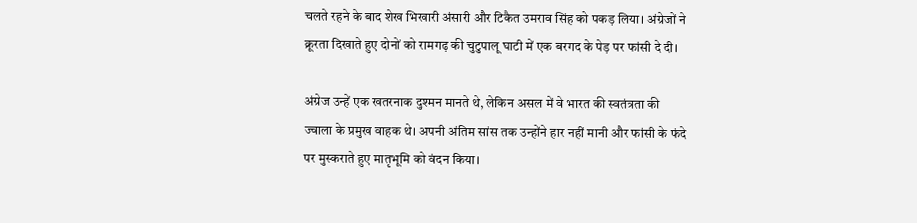चलते रहने के बाद शेख भिखारी अंसारी और टिकैत उमराव सिंह को पकड़ लिया। अंग्रेजों ने क्रूरता दिखाते हुए दोनों को रामगढ़ की चुटुपालू घाटी में एक बरगद के पेड़ पर फांसी दे दी।

अंग्रेज उन्हें एक खतरनाक दुश्मन मानते थे, लेकिन असल में वे भारत की स्वतंत्रता की ज्वाला के प्रमुख वाहक थे। अपनी अंतिम सांस तक उन्होंने हार नहीं मानी और फांसी के फंदे पर मुस्कराते हुए मातृभूमि को वंदन किया।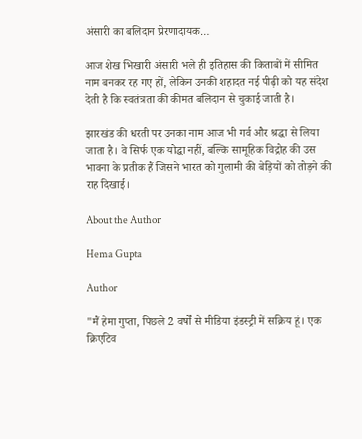अंसारी का बलिदान प्रेरणादायक…

आज शेख भिखारी अंसारी भले ही इतिहास की किताबों में सीमित नाम बनकर रह गए हों, लेकिन उनकी शहादत नई पीढ़ी को यह संदेश देती है कि स्वतंत्रता की कीमत बलिदान से चुकाई जाती है।

झारखंड की धरती पर उनका नाम आज भी गर्व और श्रद्धा से लिया जाता है। वे सिर्फ एक योद्धा नहीं, बल्कि सामूहिक विद्रोह की उस भावना के प्रतीक हैं जिसने भारत को गुलामी की बेड़ियों को तोड़ने की राह दिखाई।

About the Author

Hema Gupta

Author

"मैं हेमा गुप्ता, पिछले 2 वर्षों से मीडिया इंडस्ट्री में सक्रिय हूं। एक क्रिएटिव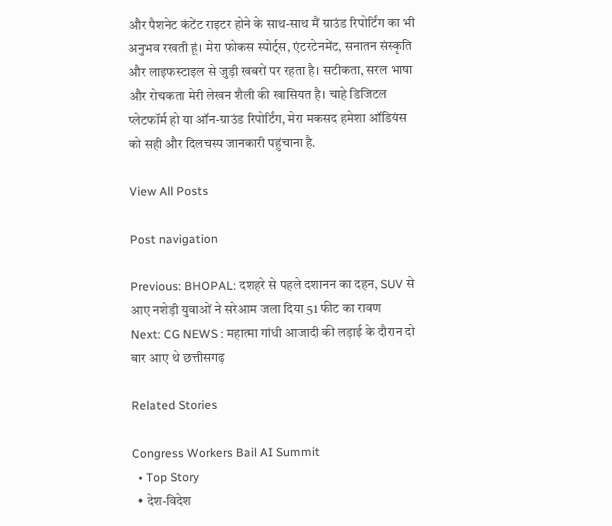और पैशनेट कंटेंट राइटर होने के साथ-साथ मैं ग्राउंड रिपोर्टिंग का भी अनुभव रखती हूं। मेरा फोकस स्पोर्ट्स, एंटरटेनमेंट, सनातन संस्कृति और लाइफस्टाइल से जुड़ी खबरों पर रहता है। सटीकता, सरल भाषा और रोचकता मेरी लेखन शैली की खासियत है। चाहे डिजिटल प्लेटफॉर्म हो या ऑन-ग्राउंड रिपोर्टिंग, मेरा मकसद हमेशा ऑडियंस को सही और दिलचस्प जानकारी पहुंचाना है.

View All Posts

Post navigation

Previous: BHOPAL: दशहरे से पहले दशानन का दहन, SUV से आए नशेड़ी युवाओं ने सरेआम जला दिया 51 फीट का रावण
Next: CG NEWS : महात्मा गांधी आजादी की लड़ाई के दौरान दो बार आए थे छत्तीसगढ़

Related Stories

Congress Workers Bail AI Summit
  • Top Story
  • देश-विदेश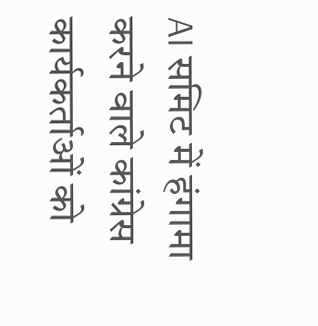AI समिट में हंगामा करने वाले कांग्रेस कार्यकर्ताओं को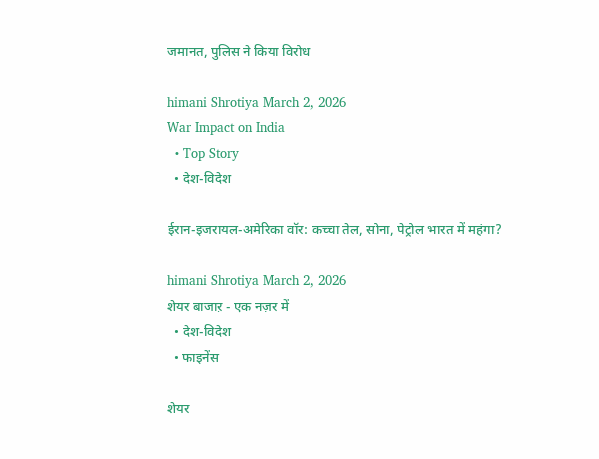जमानत, पुलिस ने किया विरोध

himani Shrotiya March 2, 2026
War Impact on India
  • Top Story
  • देश-विदेश

ईरान-इजरायल-अमेरिका वॉर: कच्चा तेल, सोना, पेट्रोल भारत में महंगा?

himani Shrotiya March 2, 2026
शेयर बाजाऱ - एक नज़र में
  • देश-विदेश
  • फाइनेंस

शेयर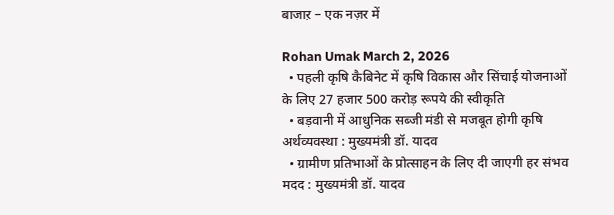बाजाऱ – एक नज़र में

Rohan Umak March 2, 2026
  • पहली कृषि कैबिनेट में कृषि विकास और सिंचाई योजनाओं के लिए 27 हजार 500 करोड़ रूपये की स्वीकृति
  • बड़वानी में आधुनिक सब्जी मंडी से मजबूत होगी कृषि अर्थव्यवस्था : मुख्यमंत्री डॉ. यादव
  • ग्रामीण प्रतिभाओं के प्रोत्साहन के लिए दी जाएगी हर संभव मदद : मुख्यमंत्री डॉ. यादव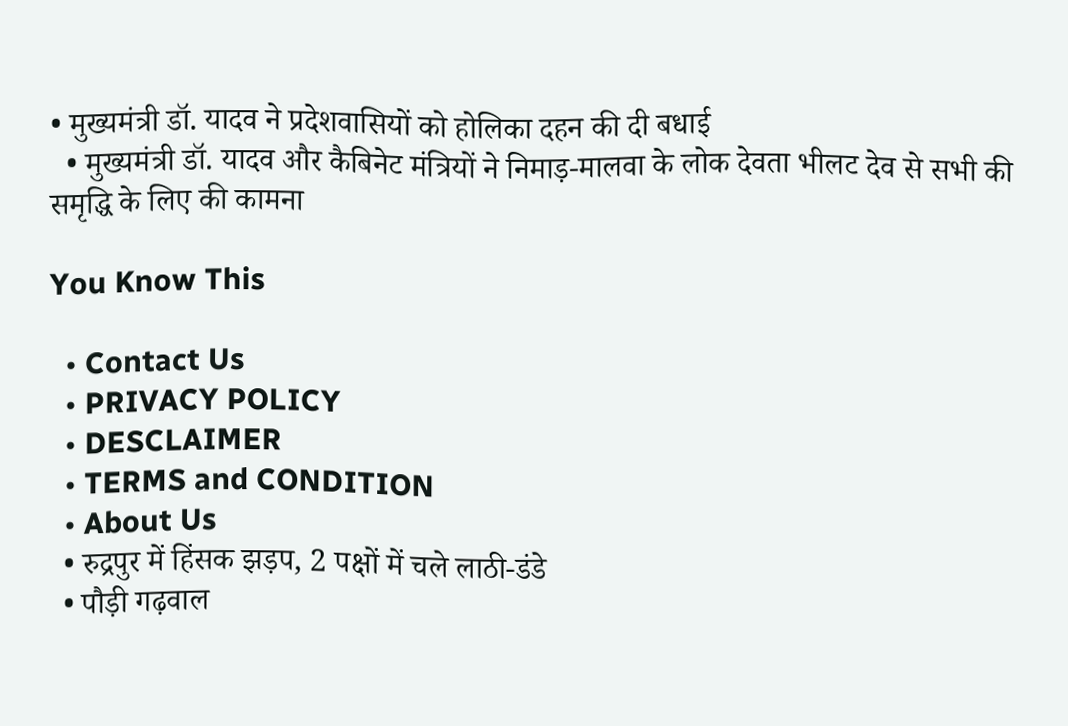• मुख्यमंत्री डॉ. यादव ने प्रदेशवासियों को होलिका दहन की दी बधाई
  • मुख्यमंत्री डॉ. यादव और कैबिनेट मंत्रियों ने निमाड़-मालवा के लोक देवता भीलट देव से सभी की समृद्धि के लिए की कामना

You Know This

  • Contact Us
  • PRIVACY POLICY
  • DESCLAIMER
  • TERMS and CONDITION
  • About Us
  • रुद्रपुर में हिंसक झड़प, 2 पक्षों में चले लाठी-डंडे
  • पौड़ी गढ़वाल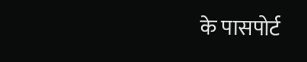के पासपोर्ट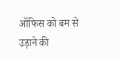ऑफिस को बम से उड़ाने की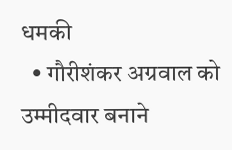धमकी
  • गौरीशंकर अग्रवाल को उम्मीदवार बनाने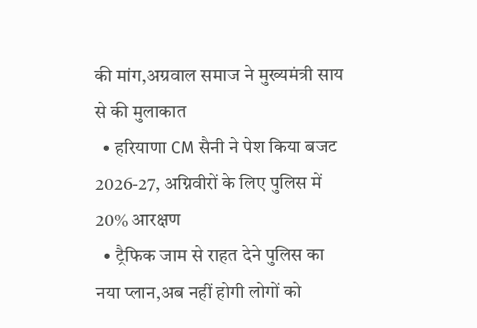की मांग,अग्रवाल समाज ने मुख्यमंत्री साय से की मुलाकात
  • हरियाणा CM सैनी ने पेश किया बजट 2026-27, अग्निवीरों के लिए पुलिस में 20% आरक्षण
  • ट्रैफिक जाम से राहत देने पुलिस का नया प्लान,अब नहीं होगी लोगों को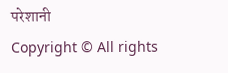परेशानी
Copyright © All rights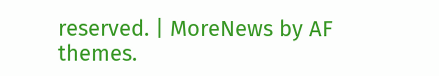reserved. | MoreNews by AF themes.